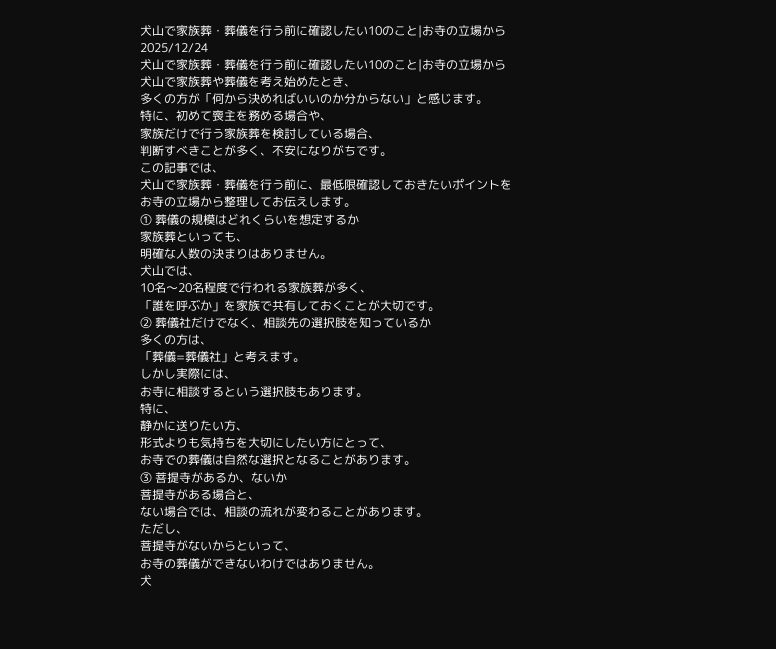犬山で家族葬・葬儀を行う前に確認したい10のこと|お寺の立場から
2025/12/24
犬山で家族葬・葬儀を行う前に確認したい10のこと|お寺の立場から
犬山で家族葬や葬儀を考え始めたとき、
多くの方が「何から決めればいいのか分からない」と感じます。
特に、初めて喪主を務める場合や、
家族だけで行う家族葬を検討している場合、
判断すべきことが多く、不安になりがちです。
この記事では、
犬山で家族葬・葬儀を行う前に、最低限確認しておきたいポイントを
お寺の立場から整理してお伝えします。
① 葬儀の規模はどれくらいを想定するか
家族葬といっても、
明確な人数の決まりはありません。
犬山では、
10名〜20名程度で行われる家族葬が多く、
「誰を呼ぶか」を家族で共有しておくことが大切です。
② 葬儀社だけでなく、相談先の選択肢を知っているか
多くの方は、
「葬儀=葬儀社」と考えます。
しかし実際には、
お寺に相談するという選択肢もあります。
特に、
静かに送りたい方、
形式よりも気持ちを大切にしたい方にとって、
お寺での葬儀は自然な選択となることがあります。
③ 菩提寺があるか、ないか
菩提寺がある場合と、
ない場合では、相談の流れが変わることがあります。
ただし、
菩提寺がないからといって、
お寺の葬儀ができないわけではありません。
犬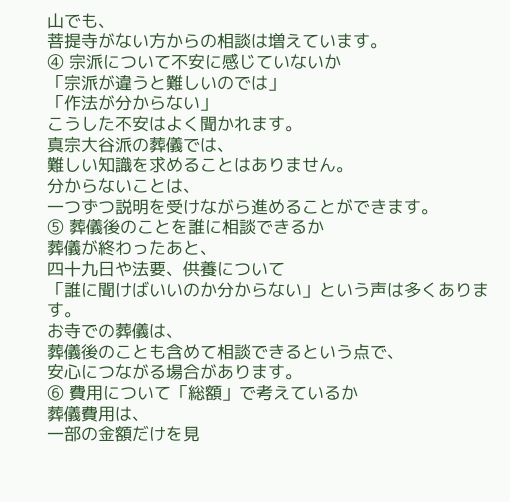山でも、
菩提寺がない方からの相談は増えています。
④ 宗派について不安に感じていないか
「宗派が違うと難しいのでは」
「作法が分からない」
こうした不安はよく聞かれます。
真宗大谷派の葬儀では、
難しい知識を求めることはありません。
分からないことは、
一つずつ説明を受けながら進めることができます。
⑤ 葬儀後のことを誰に相談できるか
葬儀が終わったあと、
四十九日や法要、供養について
「誰に聞けばいいのか分からない」という声は多くあります。
お寺での葬儀は、
葬儀後のことも含めて相談できるという点で、
安心につながる場合があります。
⑥ 費用について「総額」で考えているか
葬儀費用は、
一部の金額だけを見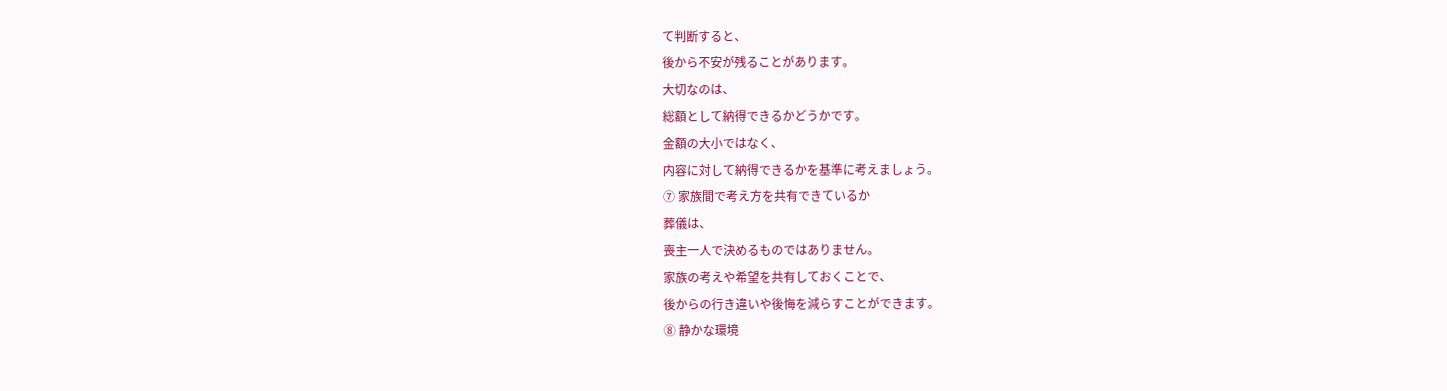て判断すると、
後から不安が残ることがあります。
大切なのは、
総額として納得できるかどうかです。
金額の大小ではなく、
内容に対して納得できるかを基準に考えましょう。
⑦ 家族間で考え方を共有できているか
葬儀は、
喪主一人で決めるものではありません。
家族の考えや希望を共有しておくことで、
後からの行き違いや後悔を減らすことができます。
⑧ 静かな環境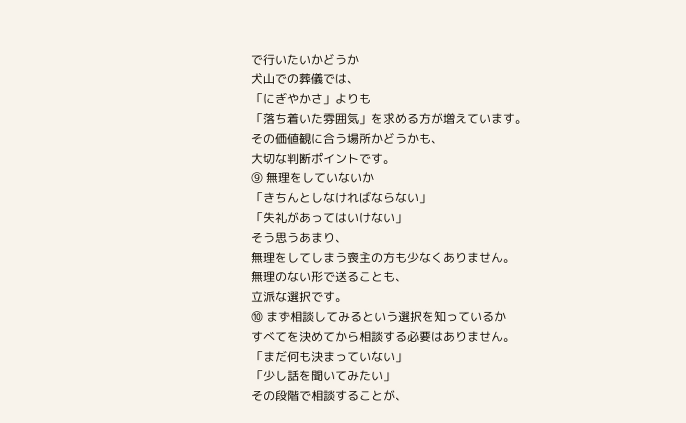で行いたいかどうか
犬山での葬儀では、
「にぎやかさ」よりも
「落ち着いた雰囲気」を求める方が増えています。
その価値観に合う場所かどうかも、
大切な判断ポイントです。
⑨ 無理をしていないか
「きちんとしなければならない」
「失礼があってはいけない」
そう思うあまり、
無理をしてしまう喪主の方も少なくありません。
無理のない形で送ることも、
立派な選択です。
⑩ まず相談してみるという選択を知っているか
すべてを決めてから相談する必要はありません。
「まだ何も決まっていない」
「少し話を聞いてみたい」
その段階で相談することが、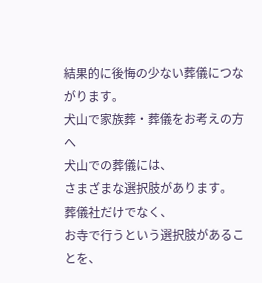結果的に後悔の少ない葬儀につながります。
犬山で家族葬・葬儀をお考えの方へ
犬山での葬儀には、
さまざまな選択肢があります。
葬儀社だけでなく、
お寺で行うという選択肢があることを、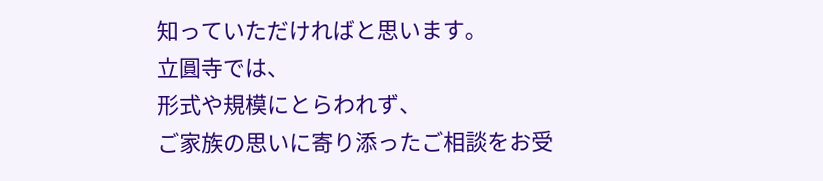知っていただければと思います。
立圓寺では、
形式や規模にとらわれず、
ご家族の思いに寄り添ったご相談をお受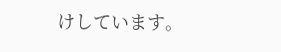けしています。